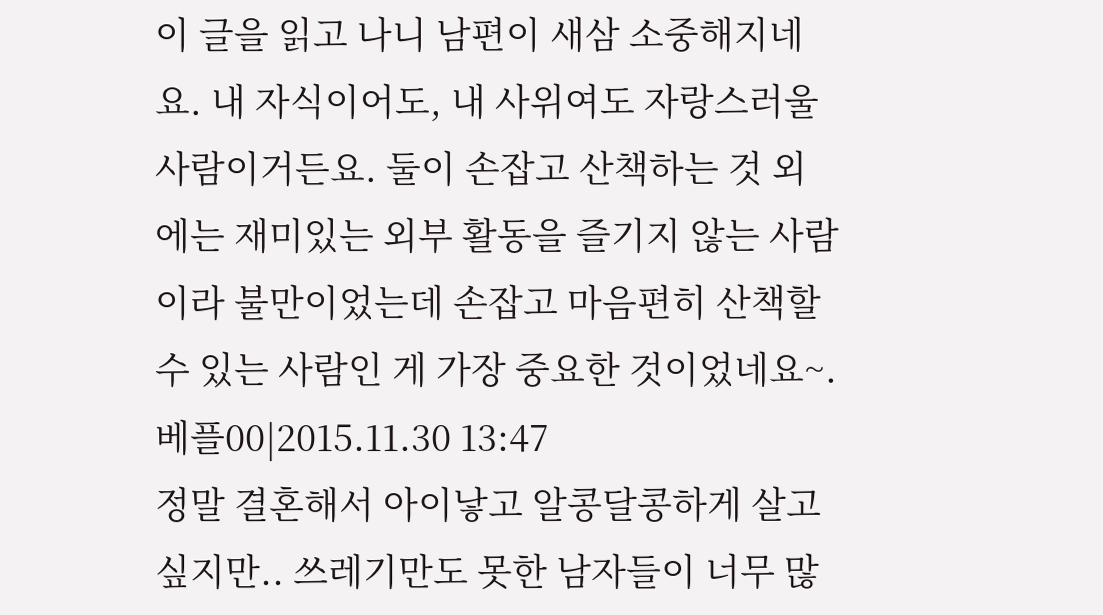이 글을 읽고 나니 남편이 새삼 소중해지네요. 내 자식이어도, 내 사위여도 자랑스러울 사람이거든요. 둘이 손잡고 산책하는 것 외에는 재미있는 외부 활동을 즐기지 않는 사람이라 불만이었는데 손잡고 마음편히 산책할 수 있는 사람인 게 가장 중요한 것이었네요~.
베플00|2015.11.30 13:47
정말 결혼해서 아이낳고 알콩달콩하게 살고싶지만.. 쓰레기만도 못한 남자들이 너무 많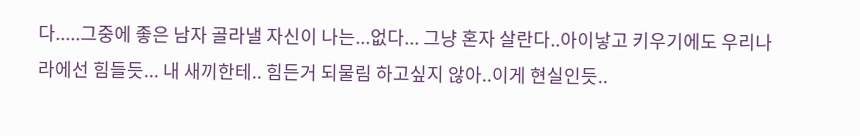다.....그중에 좋은 남자 골라낼 자신이 나는...없다... 그냥 혼자 살란다..아이낳고 키우기에도 우리나라에선 힘들듯... 내 새끼한테.. 힘든거 되물림 하고싶지 않아..이게 현실인듯..